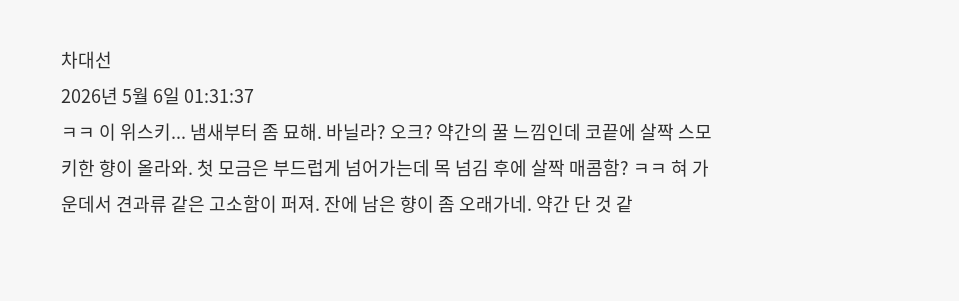차대선
2026년 5월 6일 01:31:37
ㅋㅋ 이 위스키... 냄새부터 좀 묘해. 바닐라? 오크? 약간의 꿀 느낌인데 코끝에 살짝 스모키한 향이 올라와. 첫 모금은 부드럽게 넘어가는데 목 넘김 후에 살짝 매콤함? ㅋㅋ 혀 가운데서 견과류 같은 고소함이 퍼져. 잔에 남은 향이 좀 오래가네. 약간 단 것 같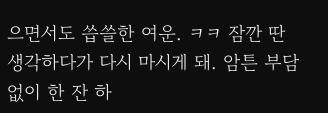으면서도 씁쓸한 여운. ㅋㅋ 잠깐 딴 생각하다가 다시 마시게 돼. 암튼 부담없이 한 잔 하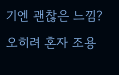기엔 괜찮은 느낌? 오히려 혼자 조용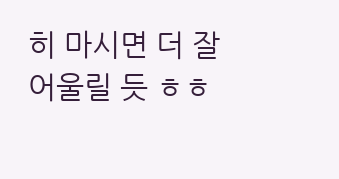히 마시면 더 잘 어울릴 듯 ㅎㅎ